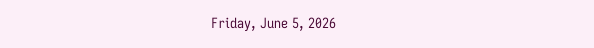Friday, June 5, 2026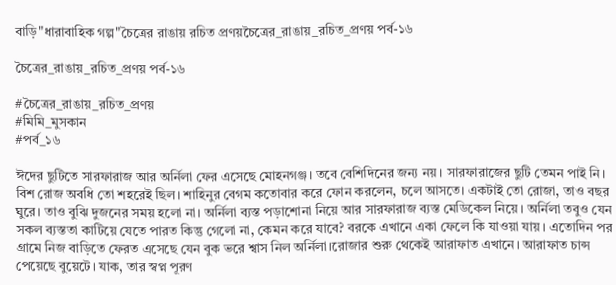বাড়ি"ধারাবাহিক গল্প"চৈত্রের রাঙায় রচিত প্রণয়চৈত্রের_রাঙায়_রচিত_প্রণয় পর্ব-১৬

চৈত্রের_রাঙায়_রচিত_প্রণয় পর্ব-১৬

#চৈত্রের_রাঙায়_রচিত_প্রণয়
#মিমি_মুসকান
#পর্ব_১৬

ঈদের ছুটিতে সারফারাজ আর অর্নিলা ফের এসেছে মোহনগঞ্জ।‌ তবে বেশিদিনের জন্য নয়। সারফারাজের ছুটি তেমন পাই নি। বিশ রোজ অবধি তো শহরেই ছিল। শাহিনুর বেগম কতোবার করে ফোন করলেন, চলে আসতে। একটাই তো রোজা, তাও বছর ঘুরে। তাও বুঝি দুজনের সময় হলো না। অর্নিলা ব্যস্ত পড়াশোনা নিয়ে আর সারফারাজ ব্যস্ত মেডিকেল নিয়ে। অর্নিলা তবুও যেন সকল ব্যস্ততা কাটিয়ে যেতে পারত কিন্তু গেলো না, কেমন করে যাবে? বরকে এখানে একা ফেলে কি যাওয়া যায়।‌ এতোদিন পর গ্রামে নিজ বাড়িতে ফেরত এসেছে যেন বুক ভরে শ্বাস নিল অর্নিলা।‌রোজার শুরু থেকেই আরাফাত এখানে। আরাফাত চান্স পেয়েছে বুয়েটে। যাক, তার স্বপ্ন পূরণ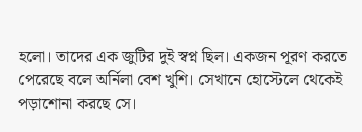হলো। তাদের এক জুটির দুই স্বপ্ন ছিল। একজন পূরণ করতে পেরেছে বলে অর্নিলা বেশ খুশি। সেখানে হোস্টেলে থেকেই পড়াশোনা করছে সে।‌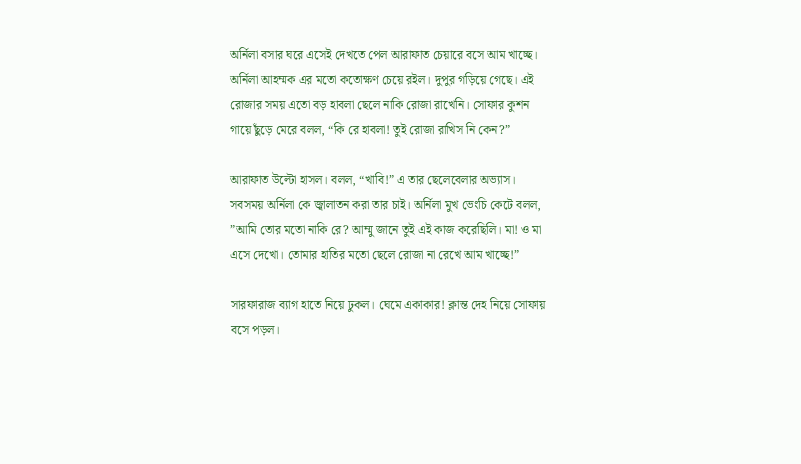অর্নিলা বসার ঘরে এসেই দেখতে পেল আরাফাত চেয়ারে বসে আম খাচ্ছে। অর্নিলা আহম্মক এর মতো কতোক্ষণ চেয়ে রইল।‌ দুপুর গড়িয়ে গেছে। এই রোজার সময় এতো বড় হাবলা ছেলে নাকি রোজা রাখেনি। সোফার কুশন গায়ে ছুঁড়ে মেরে বলল, “কি রে হাবলা! তুই রোজা রাখিস নি কেন?”

আরাফাত উল্টো হাসল। বলল, “খাবি!” এ তার ছেলেবেলার অভ্যাস। সবসময় অর্নিলা কে জ্বালাতন করা তার চাই। অর্নিলা মুখ ভেংচি কেটে বলল, ”আমি তোর মতো নাকি রে? আম্মু জানে তুই এই কাজ করেছিলি। মা! ও মা এসে দেখো। তোমার হাতির মতো ছেলে রোজা না রেখে আম খাচ্ছে!”

সারফারাজ ব্যাগ হাতে নিয়ে ঢুকল। ঘেমে একাকার! ক্লান্ত দেহ নিয়ে সোফায় বসে পড়ল।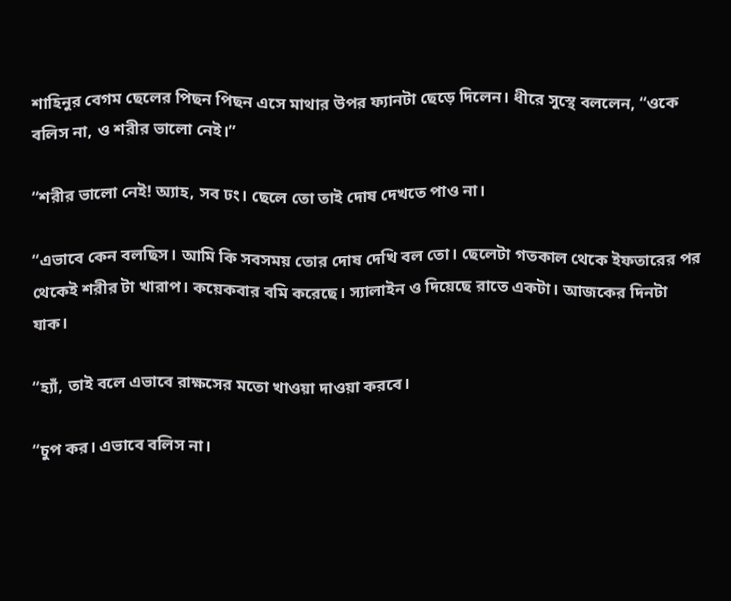শাহিনুর বেগম ছেলের পিছন পিছন এসে মাথার উপর ফ্যানটা ছেড়ে দিলেন। ধীরে সুস্থে বললেন, “ওকে বলিস না, ও শরীর ভালো নেই।”

“শরীর ভালো নেই! অ্যাহ, সব ঢং। ছেলে তো তাই দোষ দেখতে পাও না।

“এভাবে কেন বলছিস। আমি কি সবসময় তোর দোষ দেখি বল তো। ছেলেটা গতকাল থেকে ইফতারের পর থেকেই শরীর টা খারাপ। কয়েকবার বমি করেছে। স্যালাইন ও দিয়েছে রাতে একটা। আজকের দিনটা যাক।

“হ্যাঁ, তাই বলে এভাবে রাক্ষসের মতো খাওয়া দাওয়া করবে।

“চুপ কর। এভাবে বলিস না।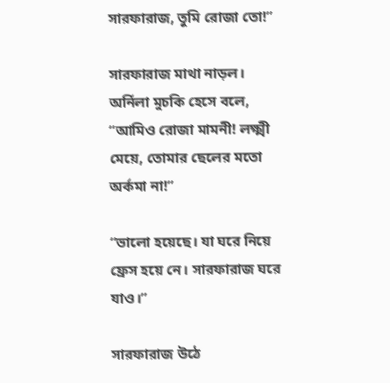সারফারাজ, তুমি রোজা তো!”

সারফারাজ মাথা নাড়ল। অর্নিলা মুচকি হেসে বলে, “আমিও রোজা মামনী! লক্ষ্মী মেয়ে, তোমার ছেলের মতো অর্কমা না!”

“ভালো হয়েছে। যা ঘরে নিয়ে ফ্রেস হয়ে নে। সারফারাজ ঘরে যাও।”

সারফারাজ উঠে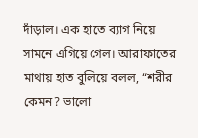দাঁড়াল। এক হাতে ব্যাগ নিয়ে সামনে এগিয়ে গেল। আরাফাতের মাথায় হাত বুলিয়ে বলল, “শরীর কেমন? ভালো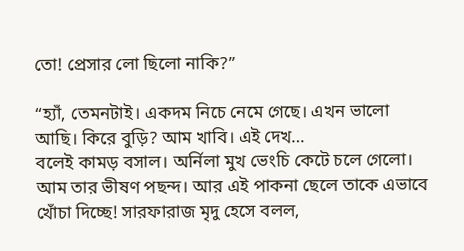তো! প্রেসার লো ছিলো নাকি?”

“হ্যাঁ, তেমনটাই। একদম নিচে নেমে গেছে। এখন ভালো আছি। কিরে বুড়ি? আম খাবি।‌ এই দেখ…
বলেই কামড় বসাল। অর্নিলা মুখ ভেংচি কেটে চলে গেলো। আম তার ভীষণ পছন্দ। আর এই পাকনা ছেলে তাকে এভাবে খোঁচা দিচ্ছে! সারফারাজ মৃদু হেসে বলল,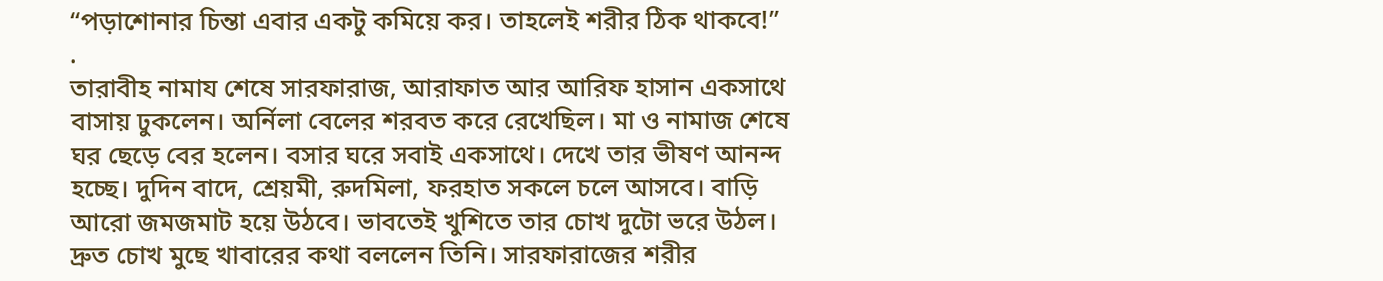“পড়াশোনার চিন্তা এবার একটু কমিয়ে কর। তাহলেই শরীর ঠিক থাকবে!”
.
তারাবীহ নামায শেষে সারফারাজ, আরাফাত আর আরিফ হাসান একসাথে বাসায় ঢুকলেন। অর্নিলা বেলের শরবত করে রেখেছিল। মা ও নামাজ শেষে ঘর ছেড়ে বের হলেন। বসার ঘরে সবাই একসাথে। দেখে তার ভীষণ আনন্দ হচ্ছে। দুদিন বাদে, শ্রেয়মী, রুদমিলা, ফরহাত সকলে চলে আসবে। বাড়ি আরো জমজমাট হয়ে উঠবে। ভাবতেই খুশিতে তার চোখ দুটো ভরে উঠল। দ্রুত চোখ মুছে‌ খাবারের কথা বললেন তিনি। সারফারাজের শরীর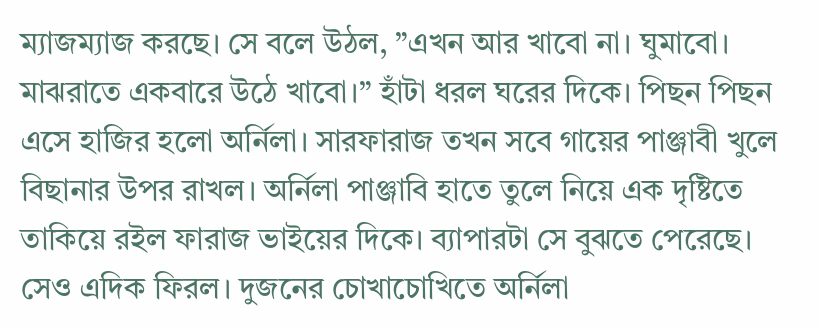ম্যাজম্যাজ করছে। সে বলে উঠল, ”এখন আর খাবো না। ঘুমাবো। মাঝরাতে একবারে উঠে খাবো।” হাঁটা ধরল ঘরের দিকে। পিছন পিছন এসে হাজির হলো অর্নিলা। সারফারাজ তখন সবে গায়ের পাঞ্জাবী খুলে বিছানার উপর রাখল। অর্নিলা পাঞ্জাবি হাতে তুলে নিয়ে এক দৃষ্টিতে তাকিয়ে রইল ফারাজ ভাইয়ের দিকে। ব্যাপারটা সে বুঝতে পেরেছে। সেও এদিক ফিরল। দুজনের চোখাচোখিতে অর্নিলা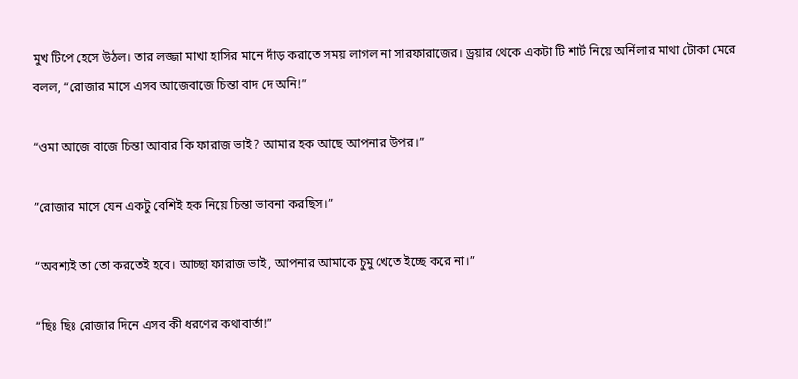মুখ টিপে হেসে উঠল। তার লজ্জা মাখা হাসির মানে দাঁড় করাতে সময় লাগল না সারফারাজের। ড্রয়ার থেকে একটা টি শার্ট নিয়ে অর্নিলার মাথা টোকা মেরে বলল, “রোজার মাসে এসব আজেবাজে চিন্তা বাদ দে অনি!”

“ওমা আজে বাজে চিন্তা আবার কি ফারাজ ভাই? আমার হক আছে আপনার উপর।”

”রোজার মাসে যেন একটু বেশিই হক নিয়ে চিন্তা ভাবনা করছিস।”

“অবশ্যই তা তো করতেই হবে। আচ্ছা ফারাজ ভাই, আপনার আমাকে চুমু খেতে ইচ্ছে করে না।”

“ছিঃ ছিঃ রোজার দিনে এসব কী ধরণের কথাবার্তা!”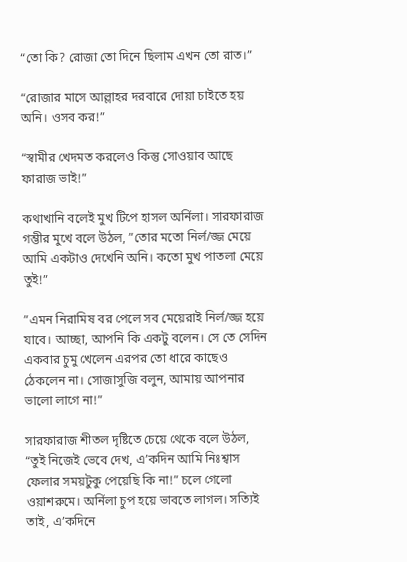“তো কি? রোজা তো দিনে ছিলাম এখন তো রাত।”

“রোজার মাসে আল্লাহর দরবারে দোয়া চাইতে হয় অনি। ওসব কর!”

“স্বামীর খেদমত করলেও কিন্তু সোওয়াব আছে ফারাজ ভাই!”

কথাখানি বলেই মুখ টিপে হাসল অর্নিলা। সারফারাজ গম্ভীর মুখে বলে উঠল, ”তোর মতো নির্ল/জ্জ মেয়ে আমি একটাও দেখেনি অনি। কতো মুখ পাতলা মেয়ে তুই!”

”এমন নিরামিষ বর পেলে সব মেয়েরাই নির্ল/জ্জ হয়ে যাবে। আচ্ছা, আপনি কি একটু বলেন। সে তে সেদিন একবার চুমু খেলেন এরপর তো ধারে কাছেও ঠেকলেন না। সোজাসুজি বলুন, আমায় আপনার ভালো লাগে না!”

সারফারাজ শীতল দৃষ্টিতে চেয়ে থেকে বলে উঠল, “তুই নিজেই ভেবে দেখ, এ’কদিন আমি নিঃশ্বাস ফেলার সময়টুকু পেয়েছি কি না!” চলে গেলো ওয়াশরুমে। অর্নিলা চুপ হয়ে ভাবতে লাগল। সত্যিই তাই, এ’কদিনে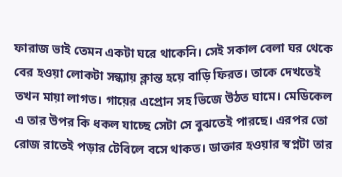ফারাজ ভাই তেমন একটা ঘরে থাকেনি। সেই সকাল বেলা ঘর থেকে বের হওয়া লোকটা সন্ধ্যায় ক্লান্ত হয়ে বাড়ি ফিরত। তাকে দেখতেই তখন মায়া লাগত। গায়ের এপ্রোন সহ ভিজে উঠত ঘামে। মেডিকেল এ তার উপর কি ধকল যাচ্ছে সেটা সে বুঝতেই পারছে। এরপর তো রোজ রাতেই পড়ার টেবিলে বসে থাকত। ডাক্তার হওয়ার স্বপ্নটা তার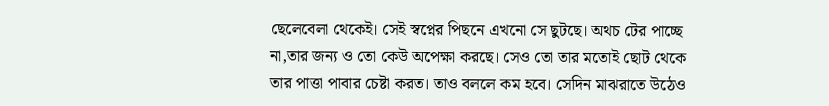ছেলেবেলা থেকেই। সেই স্বপ্নের পিছনে এখনো সে ছুটছে। অথচ টের পাচ্ছে না,তার জন্য ও তো কেউ অপেক্ষা করছে। সেও তো তার মতোই ছোট থেকে তার পাত্তা পাবার চেষ্টা করত। তাও বললে কম হবে। সেদিন মাঝরাতে উঠেও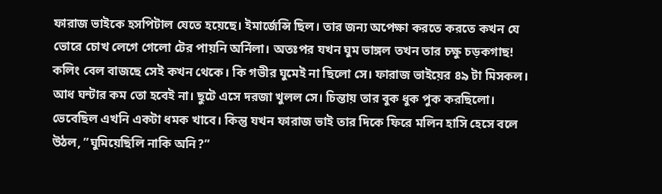ফারাজ ভাইকে হসপিটাল যেতে হয়েছে। ইমার্জেন্সি ছিল। তার জন্য অপেক্ষা করতে করতে কখন যে ভোরে চোখ লেগে গেলো টের পায়নি অর্নিলা। অতঃপর যখন ঘুম ভাঙ্গল তখন তার চক্ষু চড়কগাছ! কলিং বেল বাজছে সেই কখন থেকে। কি গভীর ঘুমেই না ছিলো সে। ফারাজ ভাইয়ের ৪৯ টা মিসকল। আধ ঘন্টার কম তো হবেই না। ছুটে এসে দরজা খুলল সে। চিন্তায় তার বুক ধুক পুক করছিলো। ভেবেছিল এখনি একটা ধমক খাবে। কিন্তু যখন ফারাজ ভাই তার দিকে ফিরে মলিন হাসি হেসে বলে উঠল, ”ঘুমিয়েছিলি নাকি অনি?”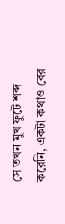সে তখন মুখ ফুটে শব্দ করেনি, একটা কথাও বের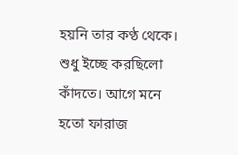হয়নি তার কণ্ঠ থেকে। শুধু ইচ্ছে করছিলো কাঁদতে। আগে মনে হতো ফারাজ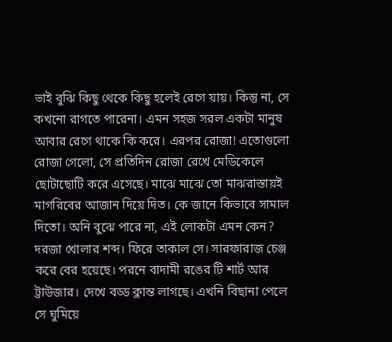ভাই বুঝি কিছু থেকে কিছু হলেই রেগে যায়। কিন্তু না, সে কখনো রাগতে পারেনা। এমন সহজ সরল একটা মানুষ আবার রেগে থাকে কি করে। এরপর রোজা! এতোগুলো রোজা গেলো, সে প্রতিদিন রোজা রেখে মেডিকেলে ছোটাছোটি করে এসেছে। মাঝে মাঝে তো মাঝরাস্তায়ই মাগরিবের আজান দিয়ে দিত। কে জানে কিভাবে সামাল দিতো। অনি বুঝে পারে না, এই লোকটা এমন কেন? দরজা খোলার শব্দ। ফিরে তাকাল সে। সারফারাজ চেঞ্জ করে বের হয়েছে। পরনে বাদামী রঙের টি শার্ট আর ট্রাউজার। দেখে বড্ড ক্লান্ত লাগছে। এখনি বিছানা পেলে সে ঘুমিয়ে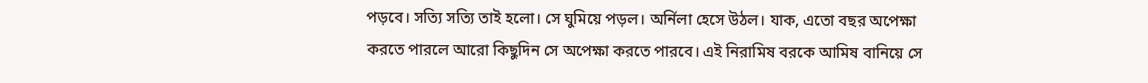পড়বে। সত্যি সত্যি তাই হলো। সে ঘুমিয়ে পড়ল। অর্নিলা হেসে উঠল। যাক, এতো বছর অপেক্ষা করতে পারলে আরো কিছুদিন সে অপেক্ষা করতে পারবে। এই নিরামিষ বরকে আমিষ বানিয়ে সে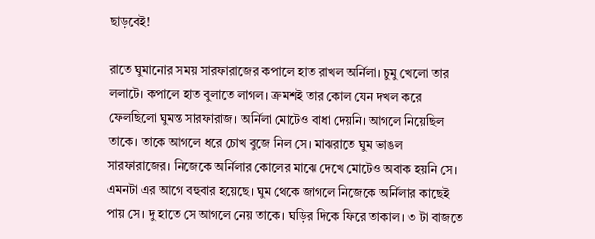ছাড়বেই!

রাতে ঘুমানোর সময় সারফারাজের কপালে হাত রাখল অর্নিলা। চুমু খেলো তার ললাটে। কপালে হাত বুলাতে লাগল। ক্রমশই তার কোল যেন দখল করে ফেলছিলো ঘুমন্ত সারফারাজ। অর্নিলা মোটেও বাধা দেয়নি। আগলে নিয়েছিল তাকে। তাকে আগলে ধরে চোখ বুজে নিল সে। মাঝরাতে ঘুম ভাঙল সারফারাজের। নিজেকে অর্নিলার কোলের মাঝে দেখে মোটেও অবাক হয়নি সে। এমনটা এর আগে বহুবার হয়েছে। ঘুম থেকে জাগলে নিজেকে অর্নিলার কাছেই পায় সে। দু হাতে সে আগলে নেয় তাকে। ঘড়ির দিকে ফিরে তাকাল। ৩ টা বাজতে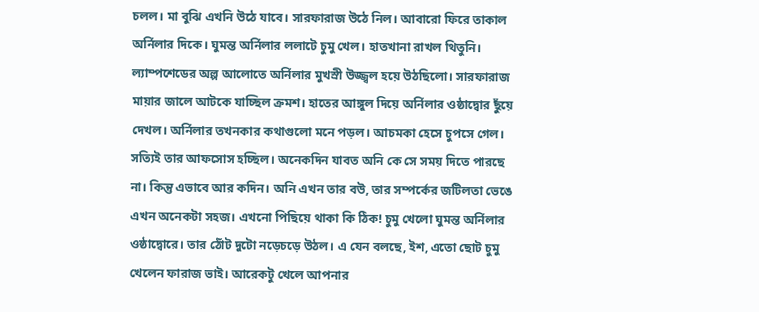চলল। মা বুঝি এখনি উঠে যাবে। সারফারাজ উঠে নিল। আবারো ফিরে তাকাল অর্নিলার দিকে। ঘুমন্ত অর্নিলার ললাটে চুমু খেল। হাতখানা রাখল থিতুনি। ল্যাম্পশেডের অল্প আলোতে অর্নিলার মুখস্রী উজ্জ্বল হয়ে উঠছিলো। সারফারাজ মায়ার জালে আটকে যাচ্ছিল ক্রমশ। হাতের আঙ্গুল দিয়ে অর্নিলার ওষ্ঠাদ্বোর ছুঁয়ে দেখল। অর্নিলার তখনকার কথাগুলো মনে পড়ল। আচমকা হেসে চুপসে গেল। সত্যিই তার আফসোস হচ্ছিল। অনেকদিন যাবত অনি কে সে সময় দিতে পারছে না। কিন্তু এভাবে আর কদিন। অনি এখন তার বউ, তার সম্পর্কের জটিলতা ভেঙে এখন অনেকটা সহজ। এখনো পিছিয়ে থাকা কি ঠিক! চুমু খেলো ঘুমন্ত অর্নিলার ওষ্ঠাদ্বোরে। তার ঠোঁট দুটো নড়েচড়ে উঠল। এ যেন বলছে, ইশ, এতো ছোট চুমু খেলেন ফারাজ ভাই। আরেকটু খেলে আপনার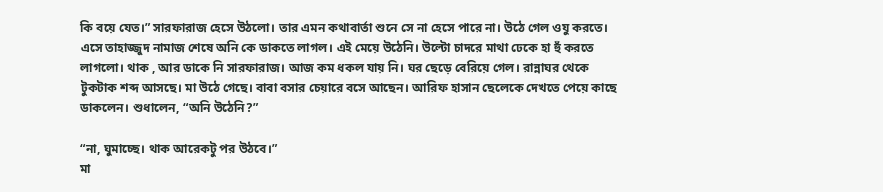কি বয়ে যেত।” সারফারাজ হেসে উঠলো। তার এমন কথাবার্তা শুনে সে না হেসে পারে না। উঠে গেল ওযু করতে। এসে তাহাজ্জুদ নামাজ শেষে অনি কে ডাকতে লাগল। এই মেয়ে উঠেনি। উল্টো চাদরে মাথা ঢেকে হা হুঁ করতে লাগলো। থাক , আর ডাকে নি সারফারাজ। আজ কম ধকল যায় নি। ঘর ছেড়ে বেরিয়ে গেল। রান্নাঘর থেকে টুকটাক শব্দ আসছে। মা উঠে গেছে। বাবা বসার চেয়ারে বসে আছেন। আরিফ হাসান ছেলেকে দেখতে পেয়ে কাছে ডাকলেন। শুধালেন, “অনি উঠেনি?”

“না, ঘুমাচ্ছে। থাক আরেকটু পর উঠবে।”
মা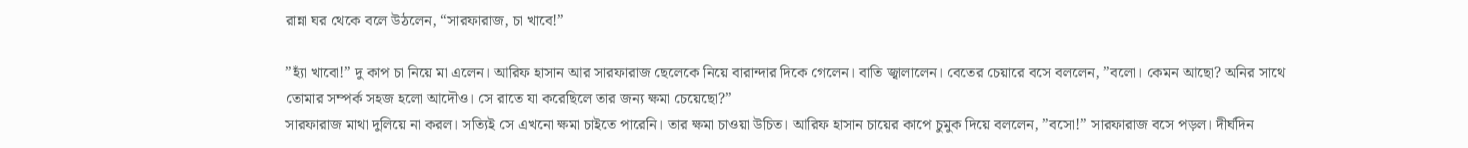রান্না ঘর থেকে বলে উঠলেন, “সারফারাজ, চা খাবে!”

”হ্যাঁ খাবো!” দু কাপ চা নিয়ে মা এলেন। আরিফ হাসান আর সারফারাজ ছেলেকে নিয়ে বারান্দার দিকে গেলেন। বাতি জ্বালালেন। বেতের চেয়ারে বসে বললেন, ”বলো। কেমন আছো? অনির সাথে তোমার সম্পর্ক সহজ হলো আদৌও। সে রাতে যা করেছিলে তার জন্য ক্ষমা চেয়েছো?”
সারফারাজ মাথা দুলিয়ে না করল। সত্যিই সে এখনো ক্ষমা চাইতে পারেনি। তার ক্ষমা চাওয়া উচিত। আরিফ হাসান চায়ের কাপে চুমুক দিয়ে বললেন, ”বসো!” সারফারাজ বসে পড়ল। দীর্ঘদিন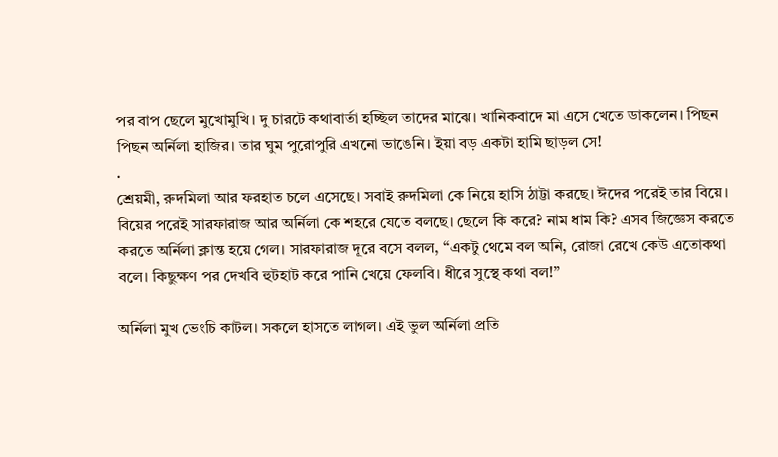পর বাপ ছেলে মুখোমুখি। দু চারটে কথাবার্তা হচ্ছিল তাদের মাঝে। খানিকবাদে মা এসে খেতে ডাকলেন। পিছন পিছন অর্নিলা হাজির। তার ঘুম পুরোপুরি এখনো ভাঙেনি। ইয়া বড় একটা হামি ছাড়ল সে!
.
শ্রেয়মী, রুদমিলা আর ফরহাত চলে এসেছে। সবাই রুদমিলা কে নিয়ে হাসি ঠাট্টা করছে। ঈদের পরেই তার বিয়ে। বিয়ের পরেই সারফারাজ আর অর্নিলা কে শহরে যেতে বলছে। ছেলে কি করে? নাম ধাম কি? এসব জিজ্ঞেস করতে করতে অর্নিলা ক্লান্ত হয়ে গেল। সারফারাজ দূরে বসে বলল, “একটু থেমে বল অনি, রোজা রেখে কেউ এতোকথা বলে। কিছুক্ষণ পর দেখবি হুটহাট করে পানি খেয়ে ফেলবি। ধীরে সুস্থে কথা বল!”

অর্নিলা মুখ ভেংচি কাটল। সকলে হাসতে লাগল। এই ভুল অর্নিলা প্রতি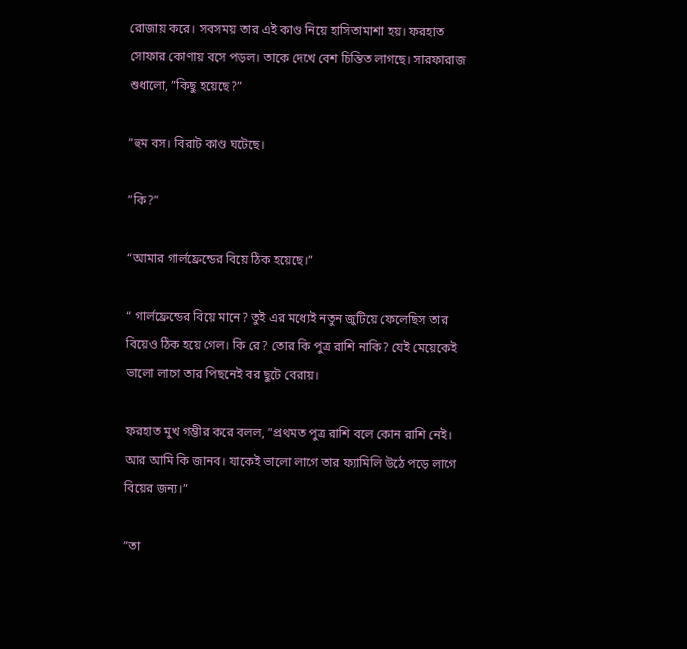রোজায় করে। সবসময় তার এই কাণ্ড নিয়ে হাসিতামাশা হয়। ফরহাত সোফার কোণায় বসে পড়ল। তাকে দেখে বেশ চিন্তিত লাগছে। সারফারাজ শুধালো, ”কিছু হয়েছে?”

”হুম বস। বিরাট কাণ্ড ঘটেছে।

”কি?”

“আমার গার্লফ্রেন্ডের বিয়ে ঠিক হয়েছে।”

“ গার্লফ্রেন্ডের বিয়ে মানে? তুই এর মধ্যেই নতুন জুটিয়ে ফেলেছিস তার বিয়েও ঠিক হয়ে গেল। কি রে? তোর কি পুত্র রাশি নাকি? যেই মেয়েকেই ভালো লাগে তার পিছনেই বর ছুটে বেরায়।

ফরহাত মুখ গম্ভীর করে বলল, ”প্রথমত‌ পুত্র রাশি বলে কোন রাশি নেই। আর আমি কি জানব। যাকেই ভালো লাগে তার ফ্যামিলি উঠে পড়ে লাগে বিয়ের জন্য।”

”তা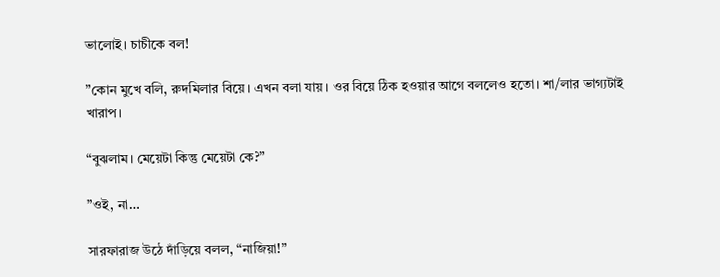ভালোই। চাচীকে বল!

”কোন মুখে বলি, রুদমিলার বিয়ে। এখন বলা যায়। ওর বিয়ে ঠিক হওয়ার আগে বললেও হতো। শা/লার ভাগ্যটাই খারাপ‌।

“বুঝলাম। মেয়েটা কিন্তু মেয়েটা কে?”

”ওই, না…

সারফারাজ উঠে দাঁড়িয়ে বলল, “নাজিয়া!”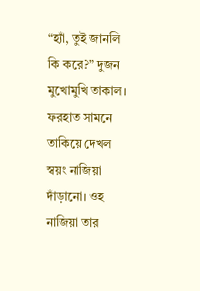“হ্যাঁ, তুই জানলি কি করে?” দুজন মুখোমুখি তাকাল। ফরহাত সামনে তাকিয়ে দেখল স্বয়ং নাজিয়া দাঁড়ানো। ওহ নাজিয়া তার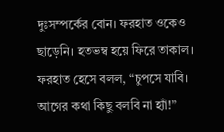দুঃসম্পর্কের বোন। ফরহাত ওকেও ছাড়েনি। হতভম্ব হয়ে ফিরে তাকাল। ফরহাত হেসে বলল, “চুপসে যাবি। আগের কথা কিছু বলবি না হ্যাঁ!”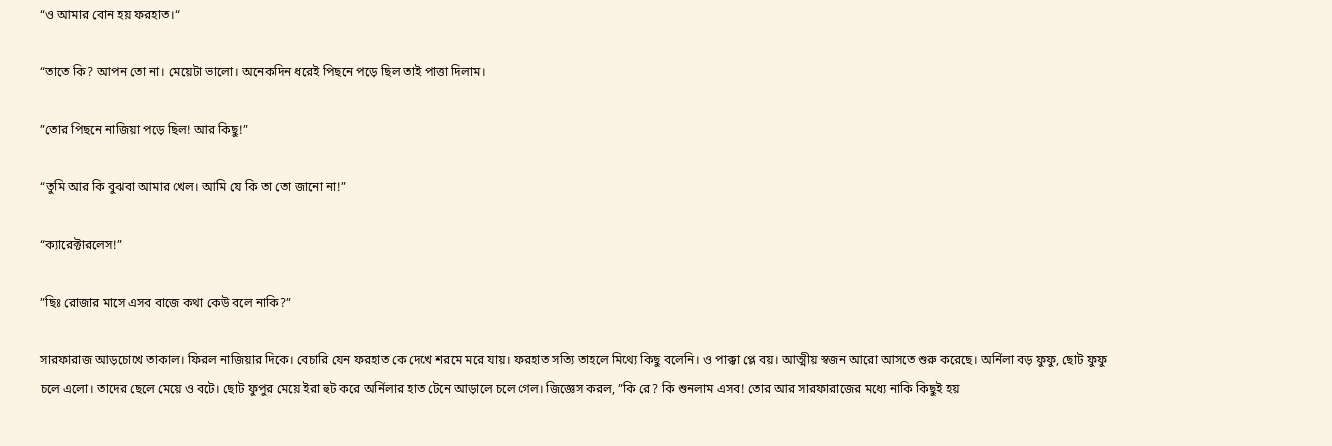“ও আমার বোন হয় ফরহাত।“

“তাতে কি? আপন তো না। মেয়েটা ভালো। অনেকদিন ধরেই পিছনে পড়ে ছিল তাই পাত্তা দিলাম।

”তোর পিছনে নাজিয়া পড়ে ছিল! আর কিছু!”

“তুমি আর কি বুঝবা আমার খেল। আমি যে কি তা তো জানো না!”

“ক্যারেক্টারলেস!”

”ছিঃ রোজার মাসে এসব বাজে কথা কেউ বলে নাকি?”

সারফারাজ আড়চোখে তাকাল। ফিরল নাজিয়ার দিকে। বেচারি যেন ফরহাত কে দেখে শরমে মরে যায়। ফরহাত সত্যি তাহলে মিথ্যে কিছু বলেনি। ও পাক্কা প্লে বয়।‌ আত্মীয় স্বজন আরো আসতে শুরু করেছে। অর্নিলা বড় ফুফু, ছোট ফুফু চলে এলো। তাদের ছেলে মেয়ে ও বটে। ছোট ফুপুর মেয়ে ইরা হুট করে অর্নিলার হাত টেনে আড়ালে চলে গেল। জিজ্ঞেস করল, ”কি রে? কি শুনলাম এসব! তোর আর সারফারাজের মধ্যে নাকি কিছুই হয়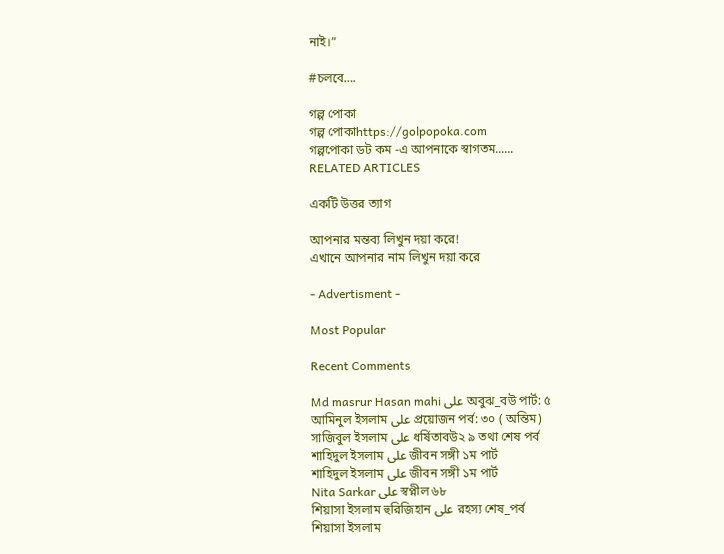নাই।”

#চলবে….

গল্প পোকা
গল্প পোকাhttps://golpopoka.com
গল্পপোকা ডট কম -এ আপনাকে স্বাগতম......
RELATED ARTICLES

একটি উত্তর ত্যাগ

আপনার মন্তব্য লিখুন দয়া করে!
এখানে আপনার নাম লিখুন দয়া করে

- Advertisment -

Most Popular

Recent Comments

Md masrur Hasan mahi على অবুঝ_বউ পার্ট: ৫
আমিনুল ইসলাম على প্রয়োজন পর্ব: ৩০ ( অন্তিম)
সাজিবুল ইসলাম على ধর্ষিতাবউ২ ৯ তথা শেষ পর্ব
শাহিদুল ইসলাম على জীবন সঙ্গী ১ম পার্ট
শাহিদুল ইসলাম على জীবন সঙ্গী ১ম পার্ট
Nita Sarkar على স্বপ্নীল ৬৮
শিয়াসা ইসলাম হুরিজিহান على রহস্য শেষ_পর্ব
শিয়াসা ইসলাম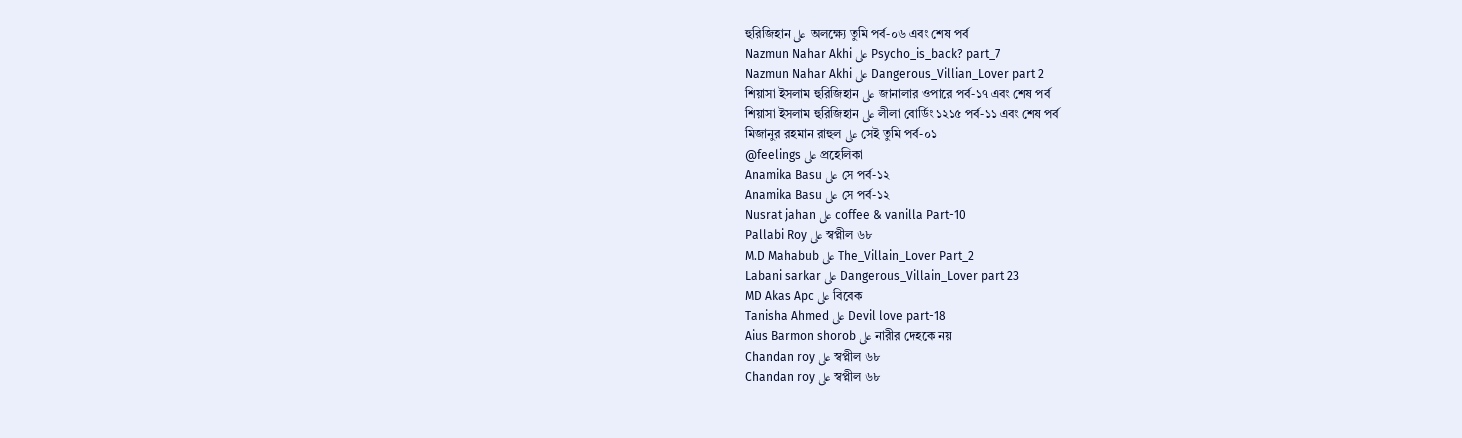হুরিজিহান على অলক্ষ্যে তুমি পর্ব-০৬ এবং শেষ পর্ব
Nazmun Nahar Akhi على Psycho_is_back? part_7
Nazmun Nahar Akhi على Dangerous_Villian_Lover part 2
শিয়াসা ইসলাম হুরিজিহান على জানালার ওপারে পর্ব-১৭ এবং শেষ পর্ব
শিয়াসা ইসলাম হুরিজিহান على লীলা বোর্ডিং ১২১৫ পর্ব-১১ এবং শেষ পর্ব
মিজানুর রহমান রাহুল على সেই তুমি পর্ব-০১
@feelings على প্রহেলিকা
Anamika Basu على সে পর্ব-১২
Anamika Basu على সে পর্ব-১২
Nusrat jahan على coffee & vanilla Part-10
Pallabi Roy على স্বপ্নীল ৬৮
M.D Mahabub على The_Villain_Lover Part_2
Labani sarkar على Dangerous_Villain_Lover part 23
MD Akas Apc على বিবেক
Tanisha Ahmed على Devil love part-18
Aius Barmon shorob على নারীর দেহকে নয়
Chandan roy على স্বপ্নীল ৬৮
Chandan roy على স্বপ্নীল ৬৮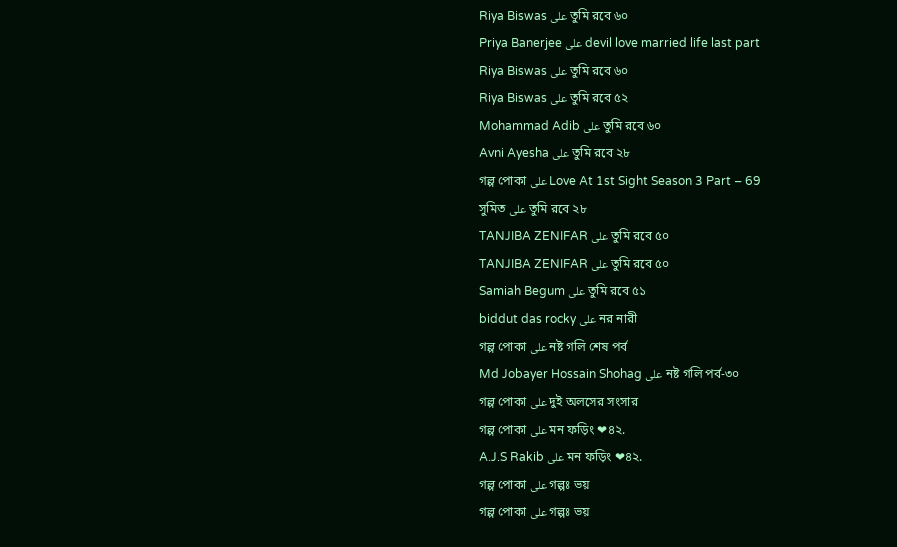Riya Biswas على তুমি রবে ৬০
Priya Banerjee على devil love married life last part
Riya Biswas على তুমি রবে ৬০
Riya Biswas على তুমি রবে ৫২
Mohammad Adib على তুমি রবে ৬০
Avni Ayesha على তুমি রবে ২৮
গল্প পোকা على Love At 1st Sight Season 3 Part – 69
সুমিত على তুমি রবে ২৮
TANJIBA ZENIFAR على তুমি রবে ৫০
TANJIBA ZENIFAR على তুমি রবে ৫০
Samiah Begum على তুমি রবে ৫১
biddut das rocky على নর নারী
গল্প পোকা على নষ্ট গলি শেষ পর্ব
Md Jobayer Hossain Shohag على নষ্ট গলি পর্ব-৩০
গল্প পোকা على দুই অলসের সংসার
গল্প পোকা على মন ফড়িং ❤৪২.
A.J.S Rakib على মন ফড়িং ❤৪২.
গল্প পোকা على গল্পঃ ভয়
গল্প পোকা على গল্পঃ ভয়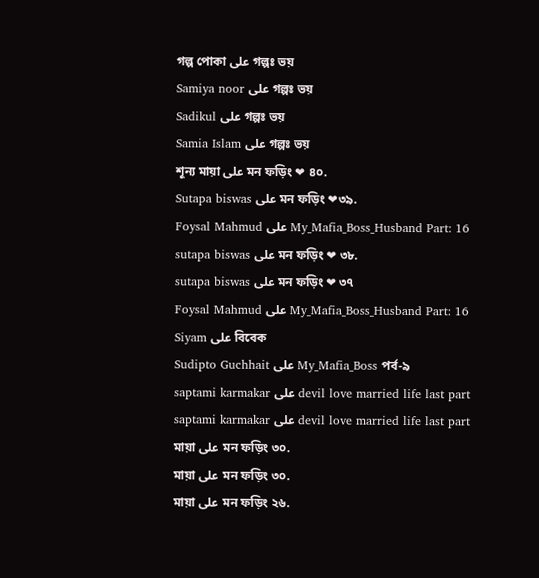গল্প পোকা على গল্পঃ ভয়
Samiya noor على গল্পঃ ভয়
Sadikul على গল্পঃ ভয়
Samia Islam على গল্পঃ ভয়
শূন্য মায়া على মন ফড়িং ❤ ৪০.
Sutapa biswas على মন ফড়িং ❤৩৯.
Foysal Mahmud على My_Mafia_Boss_Husband Part: 16
sutapa biswas على মন ফড়িং ❤ ৩৮.
sutapa biswas على মন ফড়িং ❤ ৩৭
Foysal Mahmud على My_Mafia_Boss_Husband Part: 16
Siyam على বিবেক
Sudipto Guchhait على My_Mafia_Boss পর্ব-৯
saptami karmakar على devil love married life last part
saptami karmakar على devil love married life last part
মায়া على মন ফড়িং ৩০.
মায়া على মন ফড়িং ৩০.
মায়া على মন ফড়িং ২৬.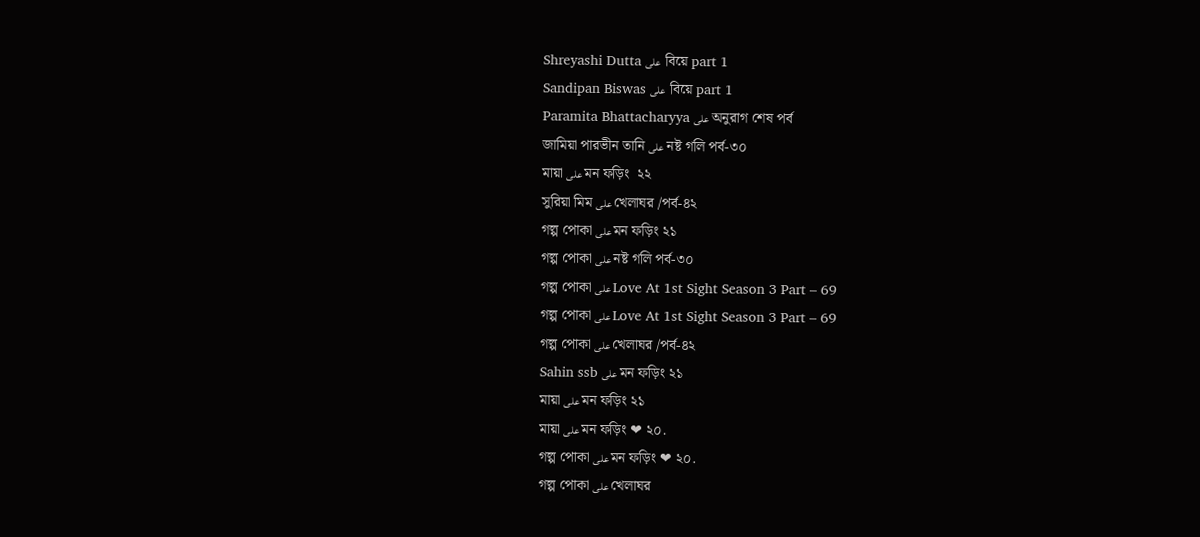Shreyashi Dutta على  বিয়ে part 1
Sandipan Biswas على  বিয়ে part 1
Paramita Bhattacharyya على অনুরাগ শেষ পর্ব
জামিয়া পারভীন তানি على নষ্ট গলি পর্ব-৩০
মায়া على মন ফড়িং  ২২
সুরিয়া মিম على খেলাঘর /পর্ব-৪২
গল্প পোকা على মন ফড়িং ২১
গল্প পোকা على নষ্ট গলি পর্ব-৩০
গল্প পোকা على Love At 1st Sight Season 3 Part – 69
গল্প পোকা على Love At 1st Sight Season 3 Part – 69
গল্প পোকা على খেলাঘর /পর্ব-৪২
Sahin ssb على মন ফড়িং ২১
মায়া على মন ফড়িং ২১
মায়া على মন ফড়িং ❤ ২০.
গল্প পোকা على মন ফড়িং ❤ ২০.
গল্প পোকা على খেলাঘর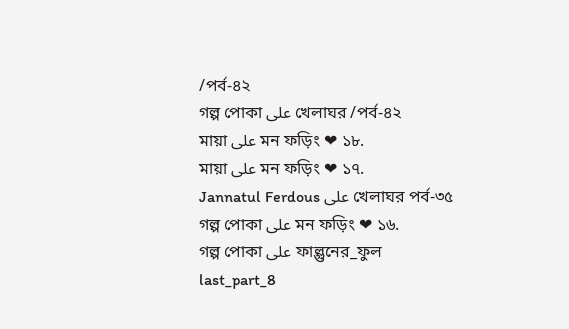/পর্ব-৪২
গল্প পোকা على খেলাঘর /পর্ব-৪২
মায়া على মন ফড়িং ❤ ১৮.
মায়া على মন ফড়িং ❤ ১৭.
Jannatul Ferdous على খেলাঘর পর্ব-৩৫
গল্প পোকা على মন ফড়িং ❤ ১৬.
গল্প পোকা على ফাল্গুনের_ফুল last_part_8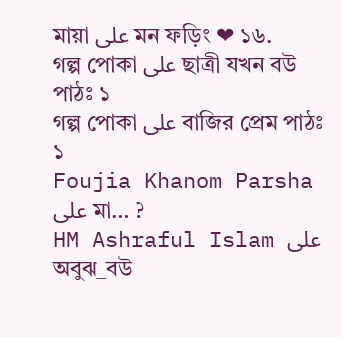মায়া على মন ফড়িং ❤ ১৬.
গল্প পোকা على ছাত্রী যখন বউ পাঠঃ ১
গল্প পোকা على বাজির প্রেম পাঠঃ ১
Foujia Khanom Parsha على মা… ?
HM Ashraful Islam على অবুঝ_বউ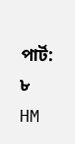পার্ট: ৮
HM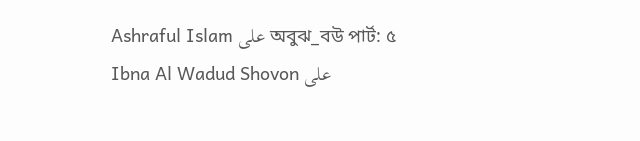Ashraful Islam على অবুঝ_বউ পার্ট: ৫
Ibna Al Wadud Shovon على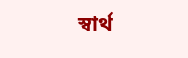স্বার্থ